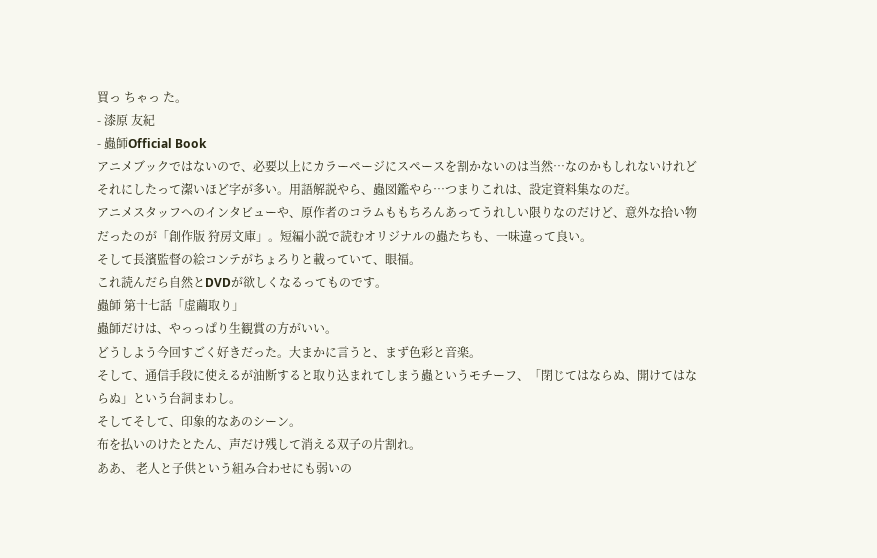買っ ちゃっ た。
- 漆原 友紀
- 蟲師Official Book
アニメブックではないので、必要以上にカラーページにスペースを割かないのは当然…なのかもしれないけれどそれにしたって潔いほど字が多い。用語解説やら、蟲図鑑やら…つまりこれは、設定資料集なのだ。
アニメスタッフへのインタビューや、原作者のコラムももちろんあってうれしい限りなのだけど、意外な拾い物だったのが「創作版 狩房文庫」。短編小説で読むオリジナルの蟲たちも、一味違って良い。
そして長濱監督の絵コンテがちょろりと載っていて、眼福。
これ読んだら自然とDVDが欲しくなるってものです。
蟲師 第十七話「虚繭取り」
蟲師だけは、やっっぱり生観賞の方がいい。
どうしよう今回すごく好きだった。大まかに言うと、まず色彩と音楽。
そして、通信手段に使えるが油断すると取り込まれてしまう蟲というモチーフ、「閉じてはならぬ、開けてはならぬ」という台詞まわし。
そしてそして、印象的なあのシーン。
布を払いのけたとたん、声だけ残して消える双子の片割れ。
ああ、 老人と子供という組み合わせにも弱いの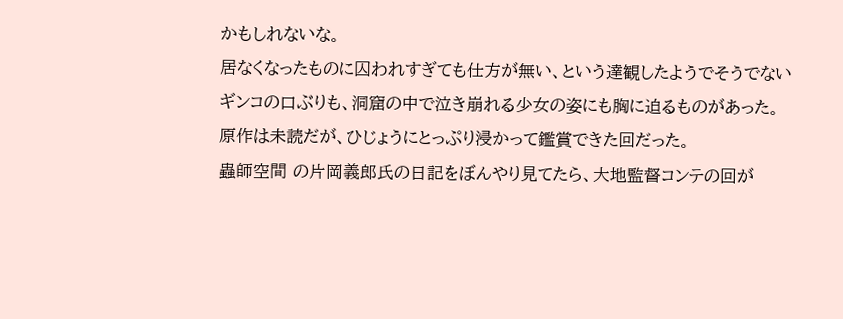かもしれないな。
居なくなったものに囚われすぎても仕方が無い、という達観したようでそうでないギンコの口ぶりも、洞窟の中で泣き崩れる少女の姿にも胸に迫るものがあった。
原作は未読だが、ひじょうにとっぷり浸かって鑑賞できた回だった。
蟲師空間 の片岡義郎氏の日記をぼんやり見てたら、大地監督コンテの回が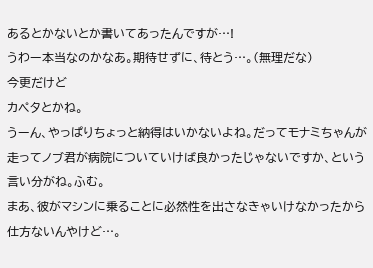あるとかないとか書いてあったんですが…!
うわー本当なのかなあ。期待せずに、待とう…。(無理だな)
今更だけど
カペタとかね。
うーん、やっぱりちょっと納得はいかないよね。だってモナミちゃんが走ってノブ君が病院についていけば良かったじゃないですか、という言い分がね。ふむ。
まあ、彼がマシンに乗ることに必然性を出さなきゃいけなかったから仕方ないんやけど…。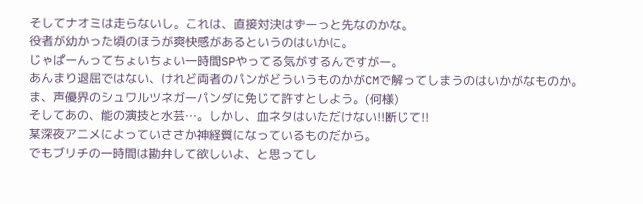そしてナオミは走らないし。これは、直接対決はずーっと先なのかな。
役者が幼かった頃のほうが爽快感があるというのはいかに。
じゃぱーんってちょいちょい一時間SPやってる気がするんですがー。
あんまり退屈ではない、けれど両者のパンがどういうものかがCMで解ってしまうのはいかがなものか。
ま、声優界のシュワルツネガーパンダに免じて許すとしよう。(何様)
そしてあの、能の演技と水芸…。しかし、血ネタはいただけない!!断じて!!
某深夜アニメによっていささか神経質になっているものだから。
でもブリチの一時間は勘弁して欲しいよ、と思ってし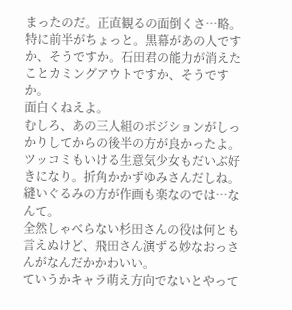まったのだ。正直観るの面倒くさ…略。
特に前半がちょっと。黒幕があの人ですか、そうですか。石田君の能力が消えたことカミングアウトですか、そうですか。
面白くねえよ。
むしろ、あの三人組のポジションがしっかりしてからの後半の方が良かったよ。ツッコミもいける生意気少女もだいぶ好きになり。折角かかずゆみさんだしね。縫いぐるみの方が作画も楽なのでは…なんて。
全然しゃべらない杉田さんの役は何とも言えぬけど、飛田さん演ずる妙なおっさんがなんだかかわいい。
ていうかキャラ萌え方向でないとやって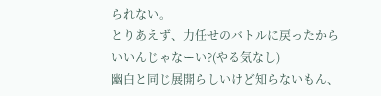られない。
とりあえず、力任せのバトルに戻ったからいいんじゃなーい?(やる気なし)
幽白と同じ展開らしいけど知らないもん、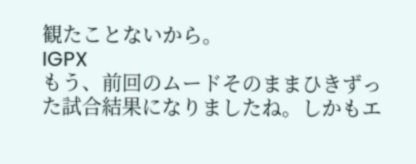観たことないから。
IGPX
もう、前回のムードそのままひきずった試合結果になりましたね。しかもエ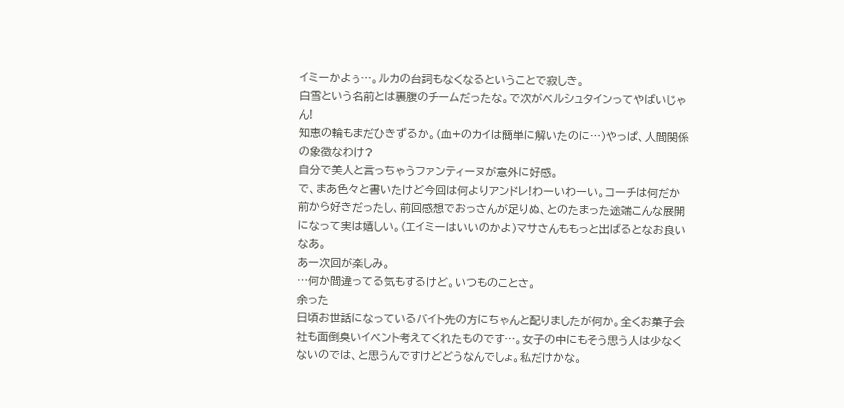イミーかよぅ…。ルカの台詞もなくなるということで寂しき。
白雪という名前とは裏腹のチームだったな。で次がベルシュタインってやばいじゃん!
知恵の輪もまだひきずるか。(血+のカイは簡単に解いたのに…)やっぱ、人間関係の象徴なわけ?
自分で美人と言っちゃうファンティーヌが意外に好感。
で、まあ色々と書いたけど今回は何よりアンドレ!わーいわーい。コーチは何だか前から好きだったし、前回感想でおっさんが足りぬ、とのたまった途端こんな展開になって実は嬉しい。(エイミーはいいのかよ)マサさんももっと出ばるとなお良いなあ。
あー次回が楽しみ。
…何か間違ってる気もするけど。いつものことさ。
余った
日頃お世話になっているバイト先の方にちゃんと配りましたが何か。全くお菓子会社も面倒臭いイベント考えてくれたものです…。女子の中にもそう思う人は少なくないのでは、と思うんですけどどうなんでしょ。私だけかな。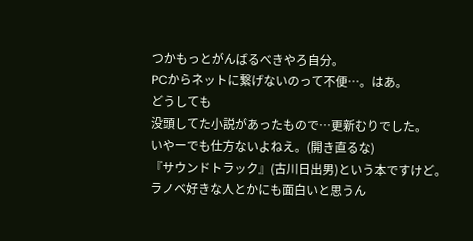つかもっとがんばるべきやろ自分。
PCからネットに繋げないのって不便…。はあ。
どうしても
没頭してた小説があったもので…更新むりでした。
いやーでも仕方ないよねえ。(開き直るな)
『サウンドトラック』(古川日出男)という本ですけど。ラノベ好きな人とかにも面白いと思うん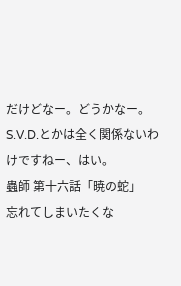だけどなー。どうかなー。
S.V.D.とかは全く関係ないわけですねー、はい。
蟲師 第十六話「暁の蛇」
忘れてしまいたくな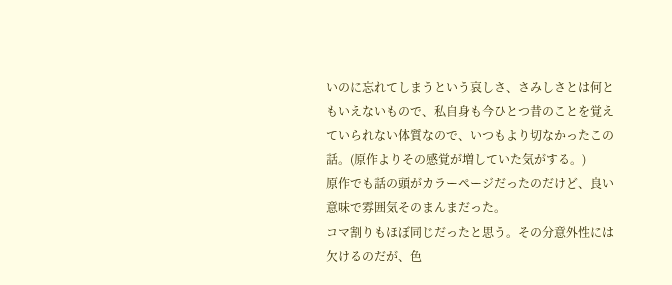いのに忘れてしまうという哀しさ、さみしさとは何ともいえないもので、私自身も今ひとつ昔のことを覚えていられない体質なので、いつもより切なかったこの話。(原作よりその感覚が増していた気がする。)
原作でも話の頭がカラーページだったのだけど、良い意味で雰囲気そのまんまだった。
コマ割りもほぼ同じだったと思う。その分意外性には欠けるのだが、色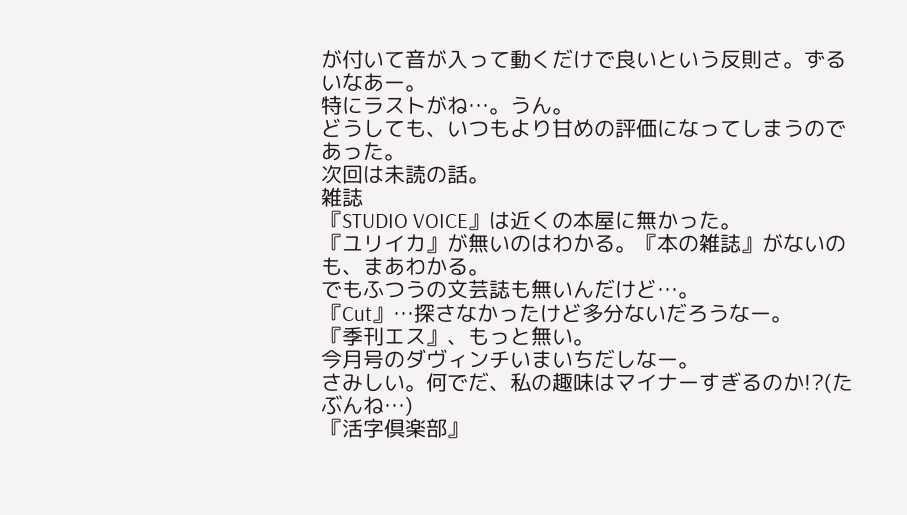が付いて音が入って動くだけで良いという反則さ。ずるいなあー。
特にラストがね…。うん。
どうしても、いつもより甘めの評価になってしまうのであった。
次回は未読の話。
雑誌
『STUDIO VOICE』は近くの本屋に無かった。
『ユリイカ』が無いのはわかる。『本の雑誌』がないのも、まあわかる。
でもふつうの文芸誌も無いんだけど…。
『Cut』…探さなかったけど多分ないだろうなー。
『季刊エス』、もっと無い。
今月号のダヴィンチいまいちだしなー。
さみしい。何でだ、私の趣味はマイナーすぎるのか!?(たぶんね…)
『活字倶楽部』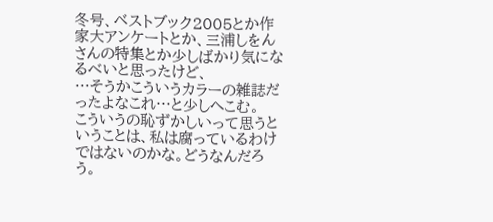冬号、ベストブック2005とか作家大アンケートとか、三浦しをんさんの特集とか少しばかり気になるべいと思ったけど、
…そうかこういうカラーの雑誌だったよなこれ…と少しへこむ。
こういうの恥ずかしいって思うということは、私は腐っているわけではないのかな。どうなんだろう。